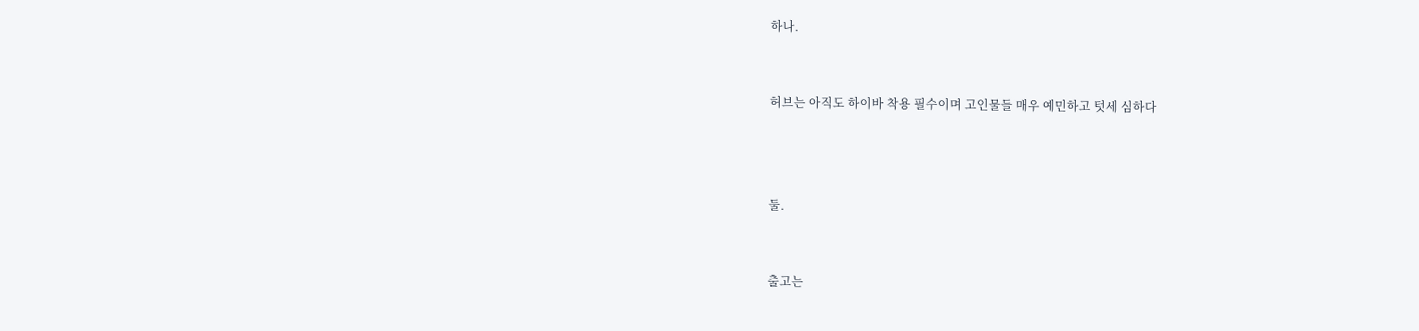하나.


허브는 아직도 하이바 착용 필수이며 고인물들 매우 예민하고 텃세 심하다



둘.


출고는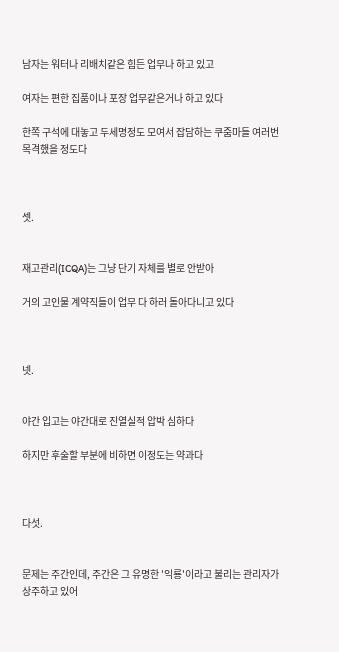남자는 워터나 리배치같은 힘든 업무나 하고 있고

여자는 편한 집품이나 포장 업무같은거나 하고 있다

한쪽 구석에 대놓고 두세명정도 모여서 잡담하는 쿠줌마들 여러번 목격했을 정도다



셋.


재고관리(ICQA)는 그냥 단기 자체를 별로 안받아

거의 고인물 계약직들이 업무 다 하러 돌아다니고 있다



넷.


야간 입고는 야간대로 진열실적 압박 심하다

하지만 후술할 부분에 비하면 이정도는 약과다



다섯.


문제는 주간인데, 주간은 그 유명한 '익룡'이라고 불리는 관리자가 상주하고 있어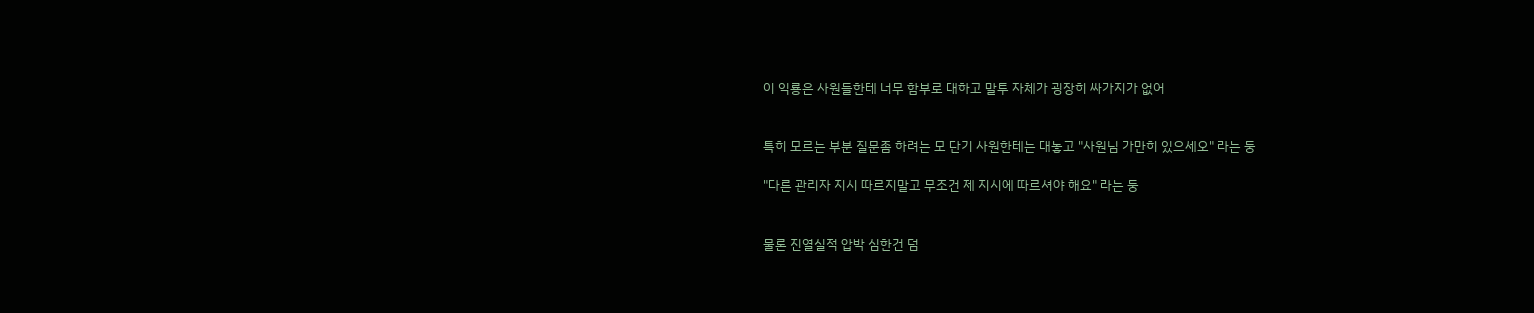이 익룡은 사원들한테 너무 함부로 대하고 말투 자체가 굉장히 싸가지가 없어


특히 모르는 부분 질문좀 하려는 모 단기 사원한테는 대놓고 "사원님 가만히 있으세오" 라는 둥

"다른 관리자 지시 따르지말고 무조건 제 지시에 따르셔야 해요" 라는 둥


물론 진열실적 압박 심한건 덤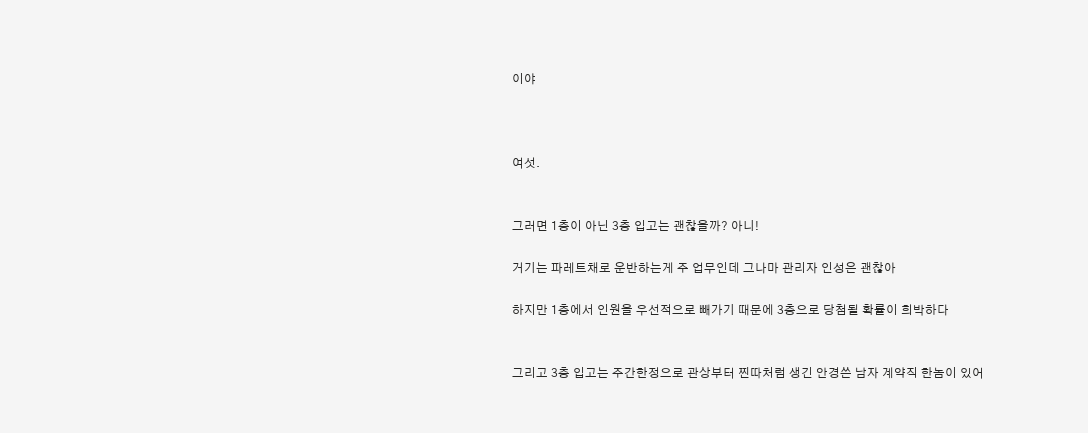이야



여섯.


그러면 1층이 아닌 3층 입고는 괜찮을까? 아니!

거기는 파레트채로 운반하는게 주 업무인데 그나마 관리자 인성은 괜찮아

하지만 1층에서 인원을 우선적으로 빼가기 때문에 3층으로 당첨될 확률이 희박하다


그리고 3층 입고는 주간한정으로 관상부터 찐따처럼 생긴 안경쓴 남자 계약직 한놈이 있어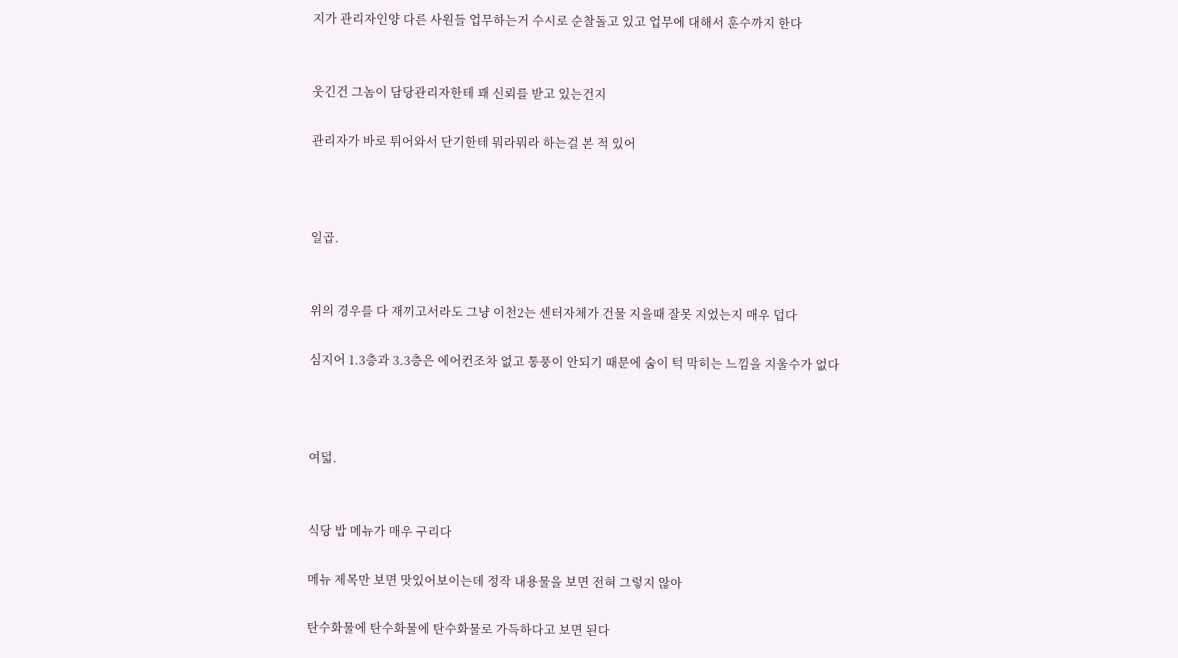지가 관리자인양 다른 사원들 업무하는거 수시로 순찰돌고 있고 업무에 대해서 훈수까지 한다


웃긴건 그놈이 담당관리자한테 꽤 신뢰를 받고 있는건지

관리자가 바로 튀어와서 단기한테 뭐라뭐라 하는걸 본 적 있어



일곱.


위의 경우를 다 재끼고서라도 그냥 이천2는 센터자체가 건물 지을때 잘못 지었는지 매우 덥다

심지어 1.3층과 3.3층은 에어컨조차 없고 통풍이 안되기 때문에 숨이 턱 막히는 느낌을 지울수가 없다



여덟.


식당 밥 메뉴가 매우 구리다

메뉴 제목만 보면 맛있어보이는데 정작 내용물을 보면 전혀 그렇지 않아

탄수화물에 탄수화물에 탄수화물로 가득하다고 보면 된다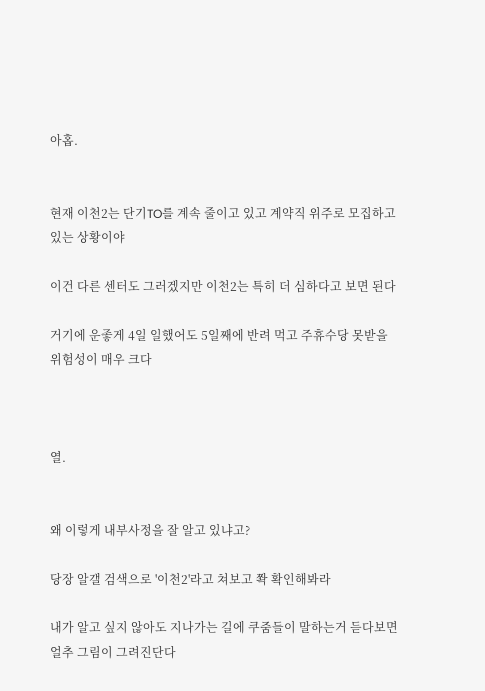아홉.


현재 이천2는 단기TO를 계속 줄이고 있고 계약직 위주로 모집하고 있는 상황이야

이건 다른 센터도 그러겠지만 이천2는 특히 더 심하다고 보면 된다

거기에 운좋게 4일 일했어도 5일째에 반려 먹고 주휴수당 못받을 위험성이 매우 크다



열.


왜 이렇게 내부사정을 잘 알고 있냐고?

당장 알갤 검색으로 '이천2'라고 쳐보고 쫙 확인해봐라

내가 알고 싶지 않아도 지나가는 길에 쿠줌들이 말하는거 듣다보면 얼추 그림이 그려진단다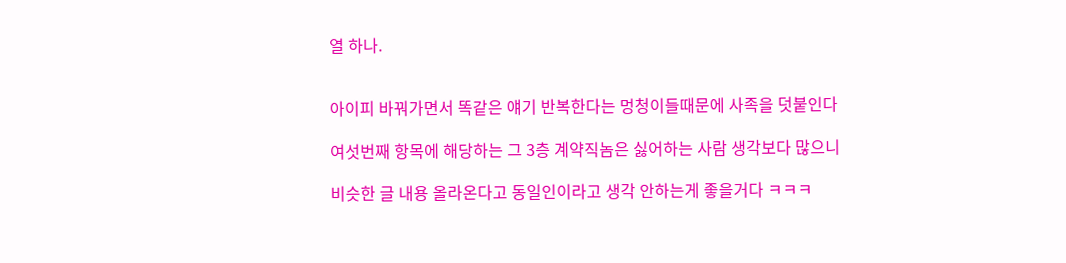열 하나.


아이피 바꿔가면서 똑같은 얘기 반복한다는 멍청이들때문에 사족을 덧붙인다

여섯번째 항목에 해당하는 그 3층 계약직놈은 싫어하는 사람 생각보다 많으니

비슷한 글 내용 올라온다고 동일인이라고 생각 안하는게 좋을거다 ㅋㅋㅋ